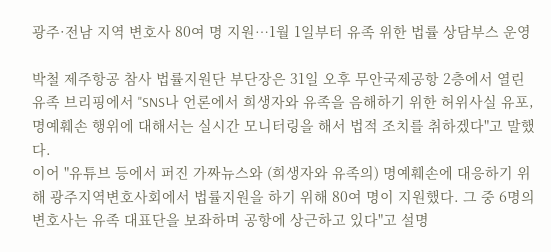광주·전남 지역 변호사 80여 명 지원…1월 1일부터 유족 위한 법률 상담부스 운영

박철 제주항공 참사 법률지원단 부단장은 31일 오후 무안국제공항 2층에서 열린 유족 브리핑에서 "SNS나 언론에서 희생자와 유족을 음해하기 위한 허위사실 유포, 명예훼손 행위에 대해서는 실시간 모니터링을 해서 법적 조치를 취하겠다"고 말했다.
이어 "유튜브 등에서 퍼진 가짜뉴스와 (희생자와 유족의) 명예훼손에 대응하기 위해 광주지역변호사회에서 법률지원을 하기 위해 80여 명이 지원했다. 그 중 6명의 변호사는 유족 대표단을 보좌하며 공항에 상근하고 있다"고 설명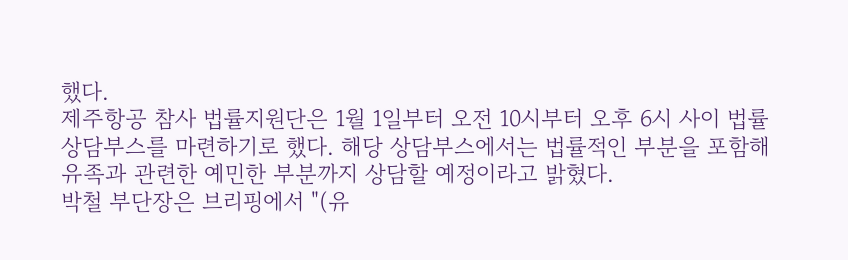했다.
제주항공 참사 법률지원단은 1월 1일부터 오전 10시부터 오후 6시 사이 법률 상담부스를 마련하기로 했다. 해당 상담부스에서는 법률적인 부분을 포함해 유족과 관련한 예민한 부분까지 상담할 예정이라고 밝혔다.
박철 부단장은 브리핑에서 "(유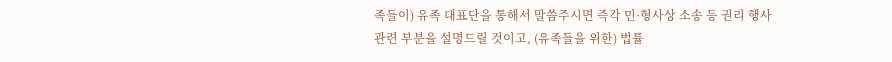족들이) 유족 대표단을 통해서 말씀주시면 즉각 민·형사상 소송 등 권리 행사 관련 부분을 설명드릴 것이고, (유족들을 위한) 법률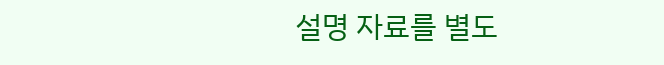설명 자료를 별도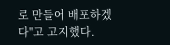로 만들어 배포하겠다"고 고지했다.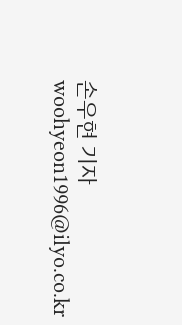손우현 기자 woohyeon1996@ilyo.co.kr